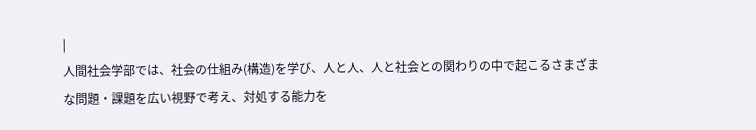|
人間社会学部では、社会の仕組み(構造)を学び、人と人、人と社会との関わりの中で起こるさまざまな問題・課題を広い視野で考え、対処する能力を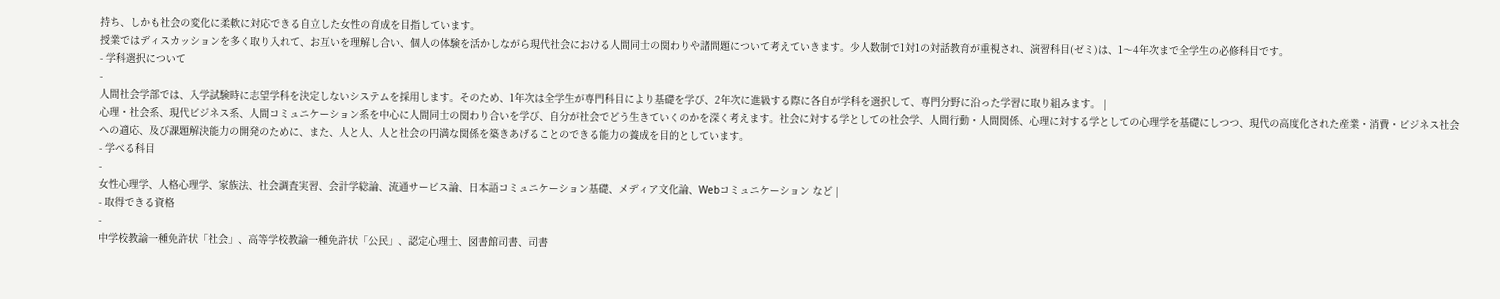持ち、しかも社会の変化に柔軟に対応できる自立した女性の育成を目指しています。
授業ではディスカッションを多く取り入れて、お互いを理解し合い、個人の体験を活かしながら現代社会における人間同士の関わりや諸問題について考えていきます。少人数制で1対1の対話教育が重視され、演習科目(ゼミ)は、1〜4年次まで全学生の必修科目です。
- 学科選択について
-
人間社会学部では、入学試験時に志望学科を決定しないシステムを採用します。そのため、1年次は全学生が専門科目により基礎を学び、2年次に進級する際に各自が学科を選択して、専門分野に沿った学習に取り組みます。 |
心理・社会系、現代ビジネス系、人間コミュニケーション系を中心に人間同士の関わり合いを学び、自分が社会でどう生きていくのかを深く考えます。社会に対する学としての社会学、人間行動・人間関係、心理に対する学としての心理学を基礎にしつつ、現代の高度化された産業・消費・ビジネス社会への適応、及び課題解決能力の開発のために、また、人と人、人と社会の円満な関係を築きあげることのできる能力の養成を目的としています。
- 学べる科目
-
女性心理学、人格心理学、家族法、社会調査実習、会計学総論、流通サービス論、日本語コミュニケーション基礎、メディア文化論、Webコミュニケーション など |
- 取得できる資格
-
中学校教諭一種免許状「社会」、高等学校教諭一種免許状「公民」、認定心理士、図書館司書、司書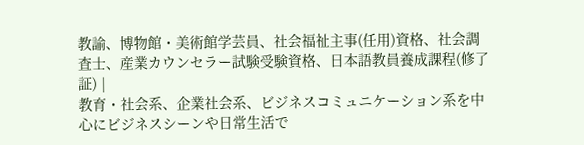教諭、博物館・美術館学芸員、社会福祉主事(任用)資格、社会調査士、産業カウンセラー試験受験資格、日本語教員養成課程(修了証) |
教育・社会系、企業社会系、ビジネスコミュニケーション系を中心にビジネスシーンや日常生活で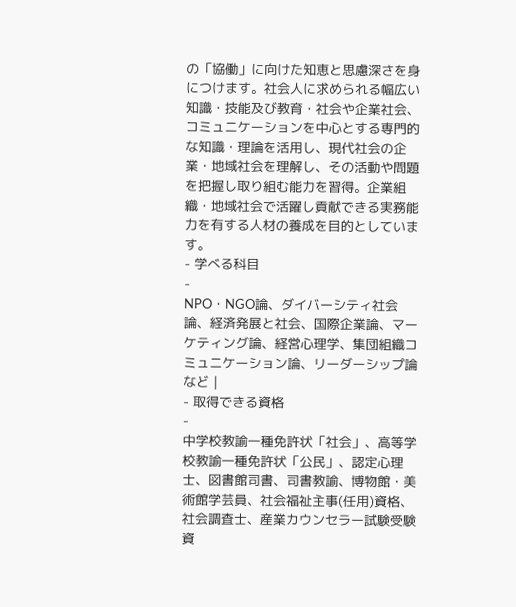の「協働」に向けた知恵と思慮深さを身につけます。社会人に求められる幅広い知識・技能及び教育・社会や企業社会、コミュニケーションを中心とする専門的な知識・理論を活用し、現代社会の企業・地域社会を理解し、その活動や問題を把握し取り組む能力を習得。企業組織・地域社会で活躍し貢献できる実務能力を有する人材の養成を目的としています。
- 学べる科目
-
NPO・NGO論、ダイバーシティ社会論、経済発展と社会、国際企業論、マーケティング論、経営心理学、集団組織コミュニケーション論、リーダーシップ論 など |
- 取得できる資格
-
中学校教諭一種免許状「社会」、高等学校教諭一種免許状「公民」、認定心理士、図書館司書、司書教諭、博物館・美術館学芸員、社会福祉主事(任用)資格、社会調査士、産業カウンセラー試験受験資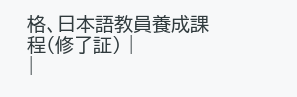格、日本語教員養成課程(修了証) |
|